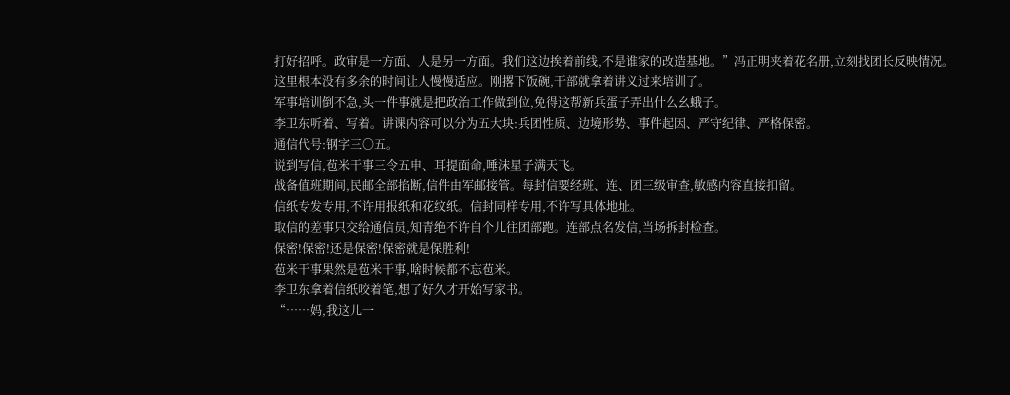打好招呼。政审是一方面、人是另一方面。我们这边挨着前线,不是谁家的改造基地。”冯正明夹着花名册,立刻找团长反映情况。
这里根本没有多余的时间让人慢慢适应。刚撂下饭碗,干部就拿着讲义过来培训了。
军事培训倒不急,头一件事就是把政治工作做到位,免得这帮新兵蛋子弄出什么幺蛾子。
李卫东听着、写着。讲课内容可以分为五大块:兵团性质、边境形势、事件起因、严守纪律、严格保密。
通信代号:钢字三〇五。
说到写信,苞米干事三令五申、耳提面命,唾沫星子满天飞。
战备值班期间,民邮全部掐断,信件由军邮接管。每封信要经班、连、团三级审查,敏感内容直接扣留。
信纸专发专用,不许用报纸和花纹纸。信封同样专用,不许写具体地址。
取信的差事只交给通信员,知青绝不许自个儿往团部跑。连部点名发信,当场拆封检查。
保密!保密!还是保密!保密就是保胜利!
苞米干事果然是苞米干事,啥时候都不忘苞米。
李卫东拿着信纸咬着笔,想了好久才开始写家书。
“……妈,我这儿一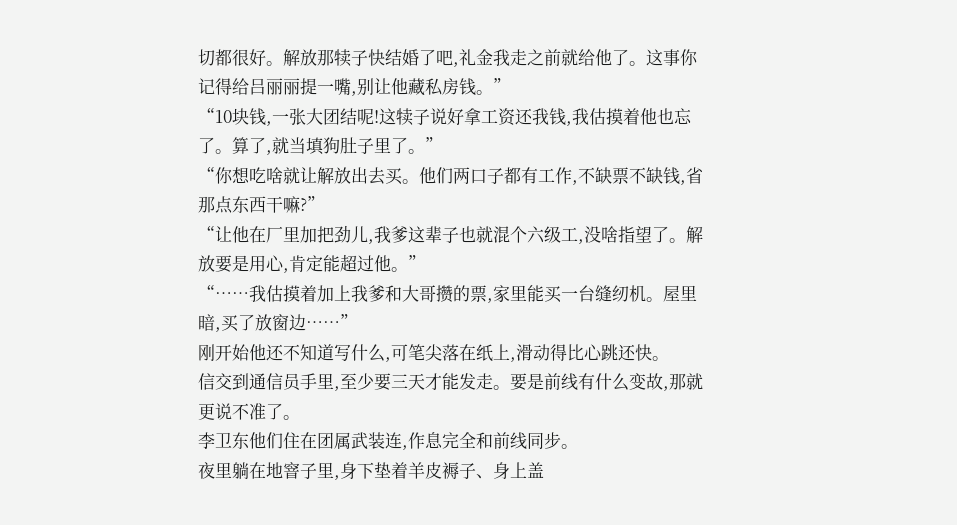切都很好。解放那犊子快结婚了吧,礼金我走之前就给他了。这事你记得给吕丽丽提一嘴,别让他藏私房钱。”
“10块钱,一张大团结呢!这犊子说好拿工资还我钱,我估摸着他也忘了。算了,就当填狗肚子里了。”
“你想吃啥就让解放出去买。他们两口子都有工作,不缺票不缺钱,省那点东西干嘛?”
“让他在厂里加把劲儿,我爹这辈子也就混个六级工,没啥指望了。解放要是用心,肯定能超过他。”
“……我估摸着加上我爹和大哥攒的票,家里能买一台缝纫机。屋里暗,买了放窗边……”
刚开始他还不知道写什么,可笔尖落在纸上,滑动得比心跳还快。
信交到通信员手里,至少要三天才能发走。要是前线有什么变故,那就更说不准了。
李卫东他们住在团属武装连,作息完全和前线同步。
夜里躺在地窨子里,身下垫着羊皮褥子、身上盖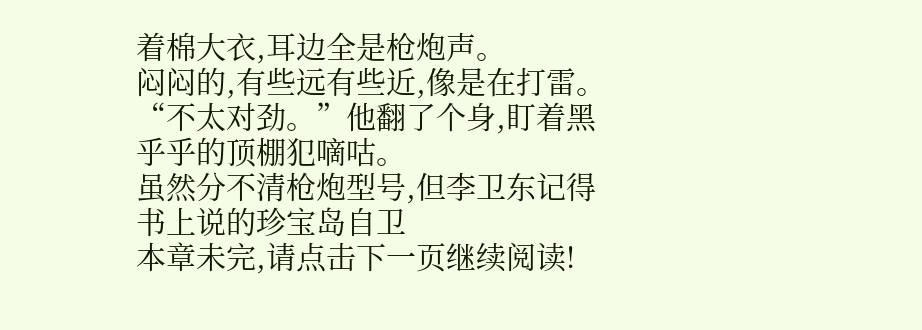着棉大衣,耳边全是枪炮声。
闷闷的,有些远有些近,像是在打雷。
“不太对劲。”他翻了个身,盯着黑乎乎的顶棚犯嘀咕。
虽然分不清枪炮型号,但李卫东记得书上说的珍宝岛自卫
本章未完,请点击下一页继续阅读!